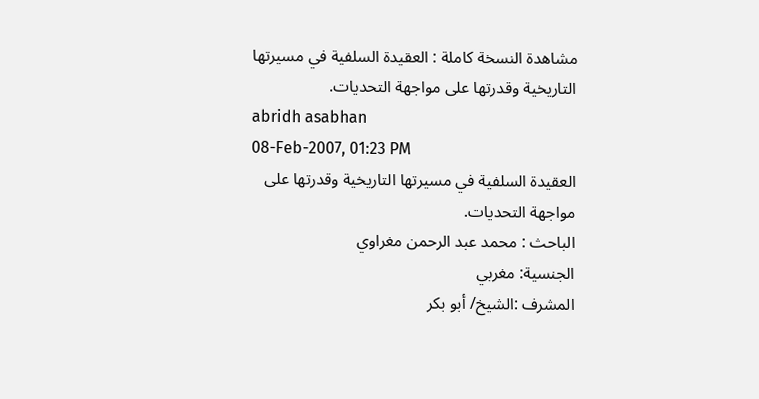مشاهدة النسخة كاملة : العقيدة السلفية في مسيرتها التاريخية وقدرتها على مواجهة التحديات.
abridh asabhan
08-Feb-2007, 01:23 PM
العقيدة السلفية في مسيرتها التاريخية وقدرتها على مواجهة التحديات.
الباحث : محمد عبد الرحمن مغراوي
الجنسية: مغربي
المشرف :الشيخ/ أبو بكر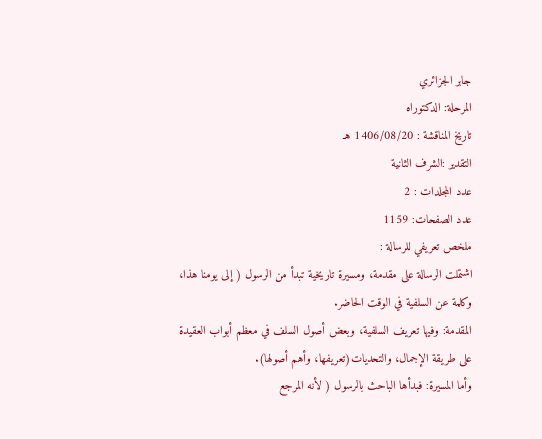جابر الجزائري
المرحلة: الدكتوراه
تاريخ المناقشة : 1406/08/20 هـ
التقدير :الشرف الثانية
عدد المجلدات : 2
عدد الصفحات: 1159
ملخص تعريفي للرسالة :
اشتملت الرسالة على مقدمة، ومسيرة تاريخية تبدأ من الرسول ( إلى يومنا هذا، وكلمة عن السلفية في الوقت الحاضر.
المقدمة: وفيها تعريف السلفية، وبعض أصول السلف في معظم أبواب العقيدة على طريقة الإجمال، والتحديات(تعريفها، وأهم أصولها).
وأما المسيرة: فبدأها الباحث بالرسول ( لأنه المرجع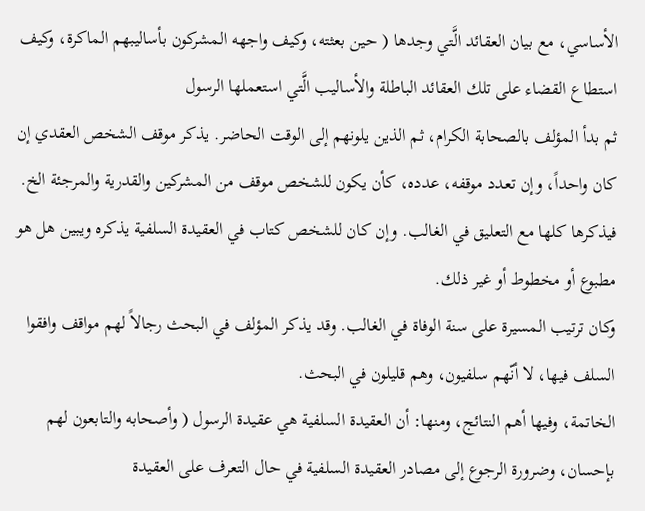الأساسي، مع بيان العقائد الَّتي وجدها ( حين بعثته، وكيف واجهه المشركون بأساليبهم الماكرة، وكيف استطاع القضاء على تلك العقائد الباطلة والأساليب الَّتي استعملها الرسول
ثم بدأ المؤلف بالصحابة الكرام، ثم الذين يلونهم إلى الوقت الحاضر. يذكر موقف الشخص العقدي إن كان واحداً، وإن تعدد موقفه، عدده، كأن يكون للشخص موقف من المشركين والقدرية والمرجئة الخ. فيذكرها كلها مع التعليق في الغالب. وإن كان للشخص كتاب في العقيدة السلفية يذكره ويبين هل هو مطبوع أو مخطوط أو غير ذلك.
وكان ترتيب المسيرة على سنة الوفاة في الغالب. وقد يذكر المؤلف في البحث رجالاً لهم مواقف وافقوا السلف فيها، لا أنّهم سلفيون، وهم قليلون في البحث.
الخاتمة، وفيها أهم النتائج، ومنها: أن العقيدة السلفية هي عقيدة الرسول ( وأصحابه والتابعون لهم بإحسان، وضرورة الرجوع إلى مصادر العقيدة السلفية في حال التعرف على العقيدة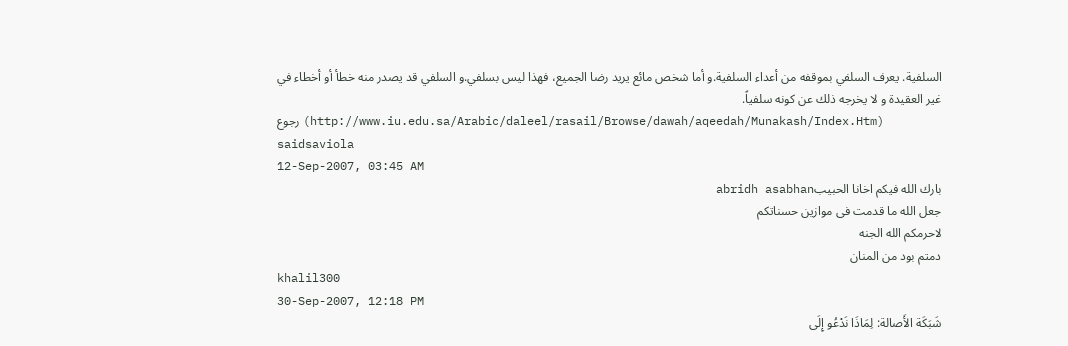السلفية. يعرف السلفي بموقفه من أعداء السلفية.و أما شخص مائع يريد رضا الجميع، فهذا ليس بسلفي.و السلفي قد يصدر منه خطأ أو أخطاء في غير العقيدة و لا يخرجه ذلك عن كونه سلفياً.
رجوع (http://www.iu.edu.sa/Arabic/daleel/rasail/Browse/dawah/aqeedah/Munakash/Index.Htm)
saidsaviola
12-Sep-2007, 03:45 AM
بارك الله فيكم اخانا الحبيبabridh asabhan
جعل الله ما قدمت فى موازين حسناتكم
لاحرمكم الله الجنه
دمتم بود من المنان
khalil300
30-Sep-2007, 12:18 PM
شَبَكَة الأَصالة: لِمَاذَا نَدْعُو إِلَى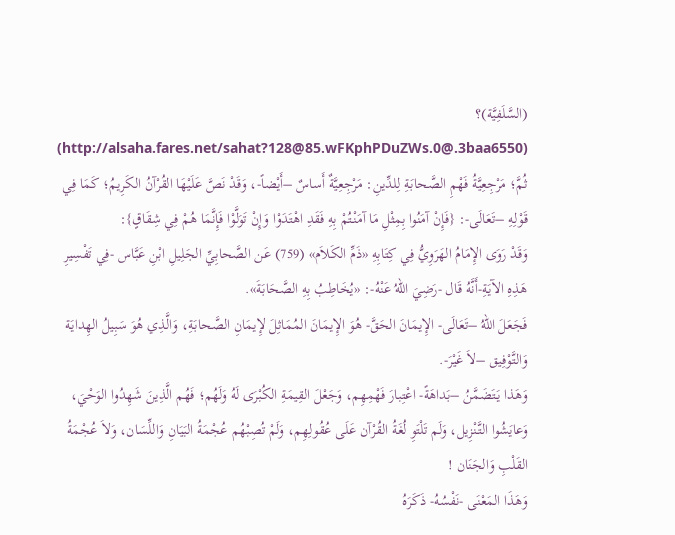(السَّلَفِيَّة)؟ (http://alsaha.fares.net/sahat?128@85.wFKphPDuZWs.0@.3baa6550)
ثُمَّ؛ مَرْجِعِيَّةُ فَهْمِ الصَّحابَةِ لِلدِّينِ: مَرْجِعِيَّةٌ أَساسٌ –أَيْضاً-، وَقَدْ نَصَّ عَلَيْهَا القُرْآنُ الكَرِيمُ؛ كَمَا فِي قَوْلِهِ –تَعَالَى-: {فَإِنْ آمَنُوا بِمِثْلِ مَا آمَنْتُمْ بِهِ فَقَدِ اهْتَدَوْا وَإِنْ تَوَلَّوْا فَإِنَّمَا هُمْ فِي شِقَاقٍ}:
وَقَدْ رَوَى الإِمَامُ الهَرَوِيُّ فِي كِتَابِهِ «ذَمِّ الكَلاَم» (759) عَن الصَّحابِيِّ الجَلِيلِ ابْنِ عَبَّاس -فِي تَفْسِيرِ هَذِهِ الآيَةِ-أَنَّهُ قَال -رَضِيَ اللهُ عَنْهُ-: «يُخَاطِبُ بِهِ الصَّحَابَةَ».
فَجَعَلَ اللهُ –تَعَالَى- الإِيمَانَ الحَقَّ- هُوَ الإِيمَانَ المُمَاثِلَ لإِيمَانِ الصَّحابَةِ، وَالَّذِي هُوَ سَبِيلُ الهِدايَة وَالتَّوْفِيق –لاَ غَيْرَ-.
وَهَذا يَتَضَمَّنُ –بَداهَةً- اعْتِبارَ فَهْمِهِم، وَجَعْلَ القِيمَةِ الكُبْرَى لَهُ وَلَهُم؛ فَهُم الَّذِينَ شَهِدُوا الوَحْيَ، وَعايَشُوا التَّنْزِيل، وَلَم تَلْتَوِ لُغَةُ القُرْآن عَلَى عُقُولِهِم، وَلَمْ تُصِبْهُم عُجْمَةُ البَيَانِ وَاللِّسَان، وَلاَ عُجْمَةُ القَلْبِ وَالجَنَان !
وَهَذَا المَعْنَى -نَفْسُهُ- ذَكَرَهُ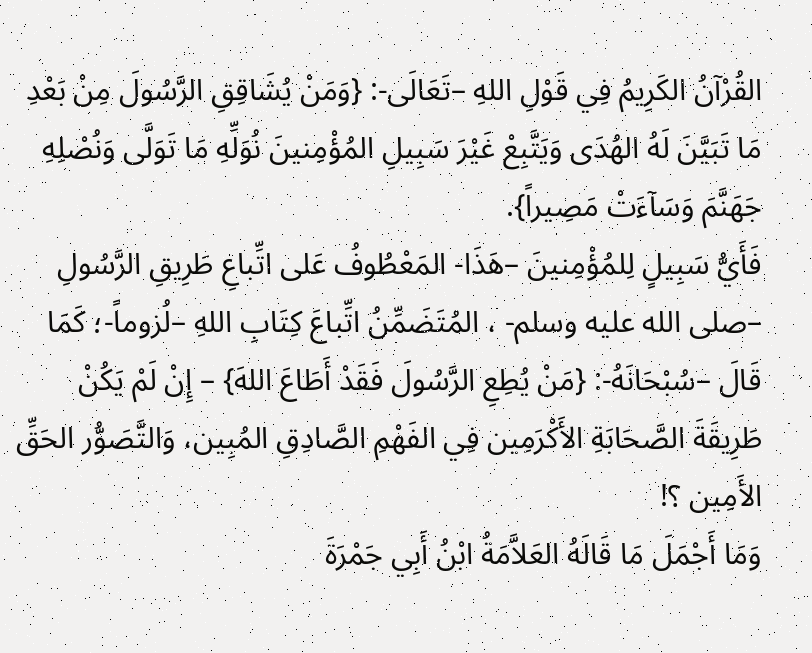القُرْآنُ الكَرِيمُ فِي قَوْلِ اللهِ –تَعَالَى-: {وَمَنْ يُشَاقِقِ الرَّسُولَ مِنْ بَعْدِ مَا تَبَيَّنَ لَهُ الهُدَى وَيَتَّبِعْ غَيْرَ سَبِيلِ المُؤْمِنينَ نُوَلِّهِ مَا تَوَلَّى وَنُصْلِهِ جَهَنَّمَ وَسَآءَتْ مَصِيراً}.
فَأَيُّ سَبِيلٍ لِلمُؤْمِنينَ –هَذَا- المَعْطُوفُ عَلى اتِّباعِ طَرِيقِ الرَّسُولِ –صلى الله عليه وسلم- ، المُتَضَمِّنُ اتِّباعَ كِتَابِ اللهِ –لُزوماً-؛ كَمَا قَالَ –سُبْحَانَهُ-: {مَنْ يُطِعِ الرَّسُولَ فَقَدْ أَطَاعَ اللهَ} – إِنْ لَمْ يَكُنْ طَرِيقَةَ الصَّحَابَةِ الأَكْرَمِين فِي الفَهْمِ الصَّادِقِ المُبِين، وَالتَّصَوُّر الحَقِّ الأَمِين ؟!
وَمَا أَجْمَلَ مَا قَالَهُ العَلاَّمَةُ ابْنُ أَبِي جَمْرَةَ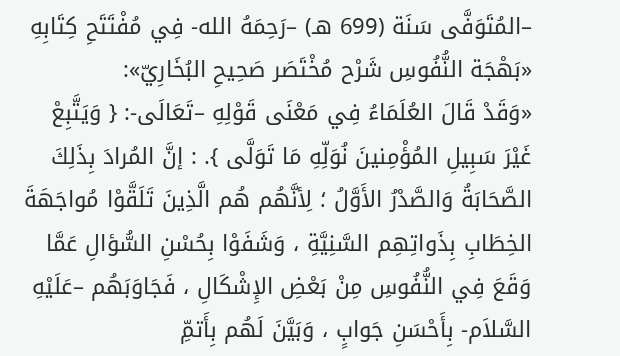–المُتَوَفَّى سَنَة (699 هـ) –رَحِمَهُ الله- فِي مُفْتَتَحِ كِتَابِهِ «بَهْجَة النُّفُوسِ شَرْح مُخْتَصَر صَحِيحِ البُخَارِيّ»:
«وَقَدْ قَالَ العُلَمَاءُ فِي مَعْنَى قَوْلِهِ –تَعَالَى-: { وَيَتَّبِعْ غَيْرَ سَبِيلِ المُؤْمِنينَ نُوَلِّهِ مَا تَوَلَّى }. : إنَّ المُرادَ بِذَلِكَ الصَّحَابَةُ وَالصَّدْرُ الأَوَّلُ ؛ لِأنَّهُم هُم الَّذِينَ تَلَقَّوْا مُواجَهَةَ الخِطَابِ بِذَواتِهِم السَّنِيَّةِ ، وَشَفَوْا بِحُسْنِ السُّؤالِ عَمَّا وَقَعَ فِي النُّفُوسِ مِنْ بَعْضِ الإِشْكَالِ ، فَجَاوَبَهُم –عَلَيْهِ السَّلاَم- بِأَحْسَنِ جَوابٍ ، وَبَيَّنَ لَهُم بِأَتمِّ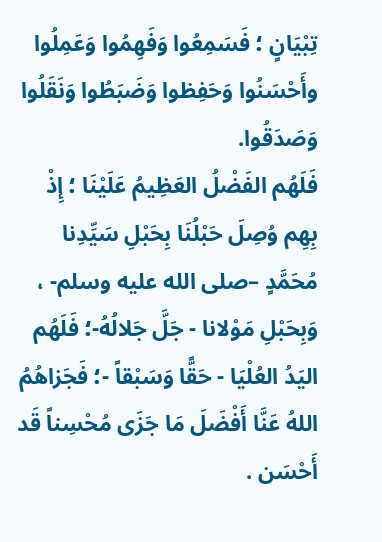تِبْيَانٍ ؛ فَسَمِعُوا وَفَهِمُوا وَعَمِلُوا وأَحْسَنُوا وَحَفِظوا وَضَبَطُوا وَنَقَلُوا وَصَدَقُوا.
فَلَهُم الفَضْلُ العَظِيمُ عَلَيْنَا ؛ إِذْ بِهِم وُصِلَ حَبْلُنَا بِحَبْلِ سَيِّدِنا مُحَمَّدٍ –صلى الله عليه وسلم- ، وَبِحَبْلِ مَوْلانا - جَلَّ جَلالُهُ-؛ فَلَهُم اليَدُ العُلْيَا - حَقًّا وَسَبْقاً -؛ فَجَزاهُمُ اللهُ عَنَّا أَفْضَلَ مَا جَزَى مُحْسِناً قَد أَحْسَن .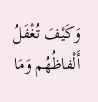وَكَيْفَ تُغْفَلُ أَلْفاظُهُم وَمَا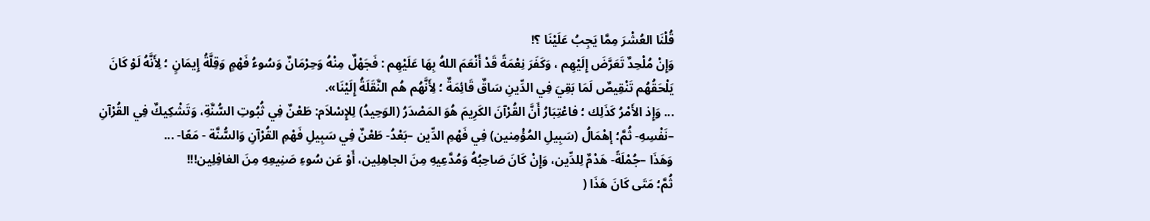قُلْنَا العُشْرَ مِمَّا يَجِبُ عَلَيْنَا ؟!
وَإِنْ مُلْحِدٌ تَعَرَّضَ إِلَيْهِم ، وَكَفَرَ نِعْمَةً قَدْ أَنْعَمَ اللهُ بِهَا عَلَيْهِم : فَجَهْلٌ مِنْهُ وَحِرْمَانٌ وَسُوءُ فَهْمٍ وَقِلَّةُ إِيمَانٍ ؛ لِأَنَّهُ لَوْ كَانَ يَلْحَقُهُم تَنْقِيصٌ لَمَا بَقِيَ فِي الدِّينِ سَاقٌ قَائِمَةٌ ؛ لِأَنَّهُم هُم النَّقَلَةُ إِلَيْنَا».
... وَإِذ الأَمْرُ كَذَلِك ؛ فاعْتِبَارُ أَنَّ القُرْآنَ الكَرِيمَ هُوَ المَصْدَرُ (الوَحِيدُ) لِلإِسْلاَم: طَعْنٌ فِي ثُبُوتِ السُّنَّةِ، وَتَشْكِيكٌ فِي القُرْآنِ –نَفْسِهِ- ثُمَّ؛ إهْمَالُ (سَبِيلِ المُؤْمِنين) فِي فَهْمِ الدِّين –بَعْدُ- طَعْنٌ فِي سَبِيلِ فَهْمِ القُرْآنِ وَالسُّنَّة - مَعًا- ...
وَهَذَا –جُمْلَةً- هَدْمٌ لِلدِّين، وَإِنْ كَانَ صَاحِبُهُ وَمُدَّعِيهِ مِنَ الجاهِلِين، أَوْ عَن سُوءِ صَنِيعِهِ مِنَ الغافِلِين!!!
ثُمَّ؛ مَتَى كَانَ هَذَا (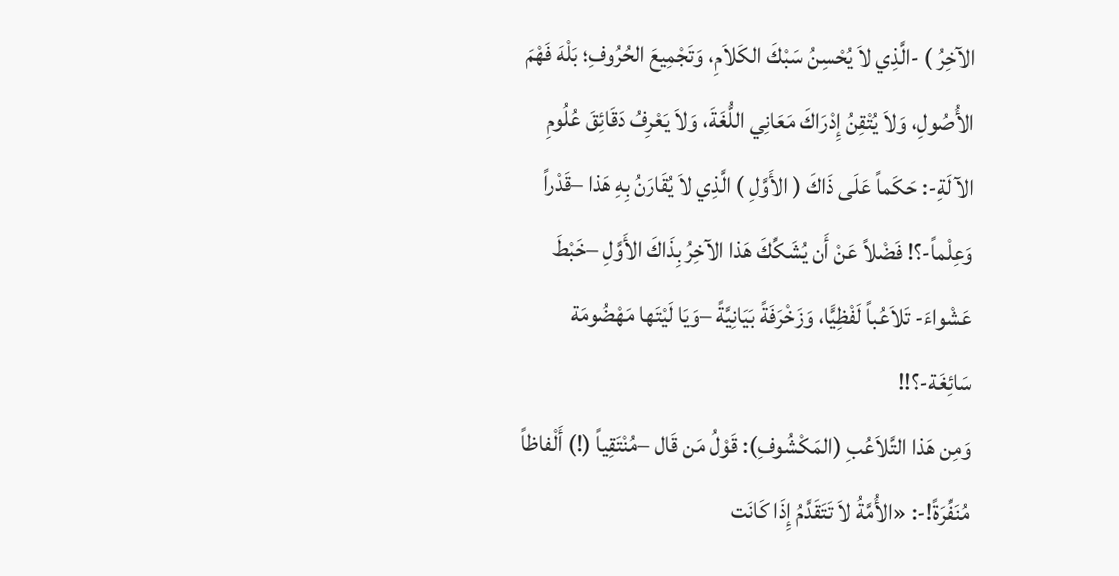الآخِرُ ) -الَّذِي لاَ يُحْسِنُ سَبْكَ الكَلاَمِ، وَتَجْمِيعَ الحُرُوفِ؛ بَلْهَ فَهْمَ الأُصُولِ، وَلاَ يُتْقِنُ إِدْرَاكَ مَعَانِي اللُّغَةَ، وَلاَ يَعْرِفُ دَقَائِقَ عُلُومِ الآلَةِ-: حَكَماً عَلَى ذَاكَ ( الأَوَّلِ ) الَّذِي لاَ يُقَارَنُ بِهِ هَذا –قَدْراً وَعِلْماً-؟! فَضْلاً عَنْ أَن يُشَكِّكَ هَذا الآخِرُ بِذَاكَ الأَوَّلِ –خَبْطَ عَشْواءَ- تَلاَعُباً لَفْظِيًّا، وَزَخْرَفَةً بَيَانِيَّةً –وَيَا لَيْتَها مَهْضُومَة سَائِغَة-؟!!
وَمِن هَذا التَّلاَعُبِ (المَكْشُوفِ): قَوْلُ مَن قَال –مُنْتَقِياً (!) أَلْفاظاً مُنَفِّرَةً!-: «الأُمَّةُ لاَ تَتَقَدَّمُ إِذَا كَانَت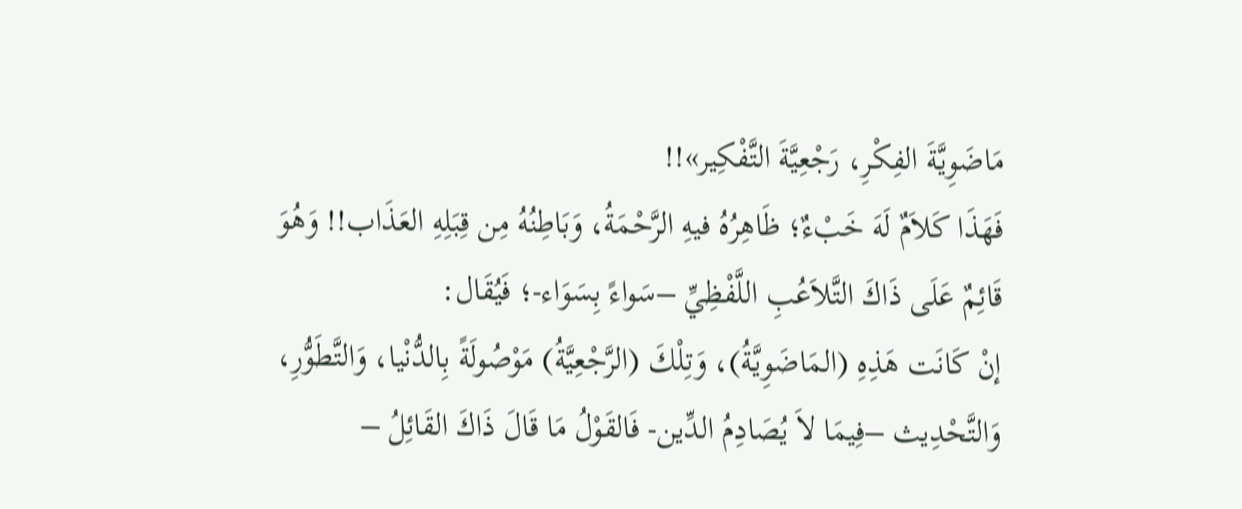مَاضَوِيَّةَ الفِكْرِ، رَجْعِيَّةَ التَّفْكِير»!!
فَهَذَا كَلاَمٌ لَهَ خَبْءٌ؛ ظَاهِرُهُ فيهِ الرَّحْمَةُ، وَبَاطِنُهُ مِن قِبَلِهِ العَذَاب!! وَهُوَ قَائِمٌ عَلَى ذَاكَ التَّلاَعُبِ اللَّفْظِيِّ –سَواءً بِسَوَاء-؛ فَيُقَال:
إنْ كَانَت هَذِهِ (المَاضَوِيَّةُ)، وَتِلْكَ (الرَّجْعِيَّةُ) مَوْصُولَةً بِالدُّنْيا، وَالتَّطَوُّرِ، وَالتَّحْدِيث –فِيمَا لاَ يُصَادِمُ الدِّين- فَالقَوْلُ مَا قَالَ ذَاكَ القَائِلُ –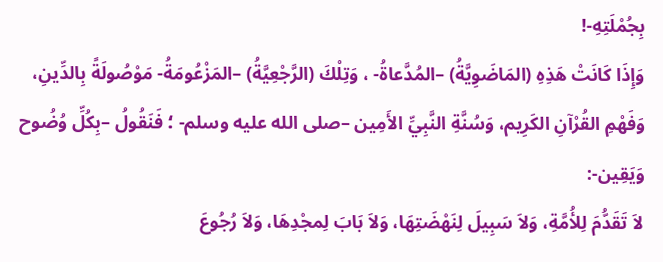بِجُمْلَتِهِ-!
وَإِذَا كَانَتْ هَذِهِ (المَاضَوِيَّةُ) –المُدَّعاةُ- ، وَتِلْكَ (الرَّجْعِيَّةُ) –المَزْعُومَةُ- مَوْصُولَةً بِالدِّينِ، وَفَهْمِ القُرْآنِ الكَرِيم، وَسُنَّةِ النَّبِيِّ الأَمِين –صلى الله عليه وسلم- ؛ فَنَقُولُ –بِكُلِّ وُضُوح وَيَقِين-:
لاَ تَقَدُّمَ لِلأُمَّةِ، وَلاَ سَبِيلَ لِنَهْضَتِهَا، وَلاَ بَابَ لِمجْدِهَا، وَلاَ رُجُوعَ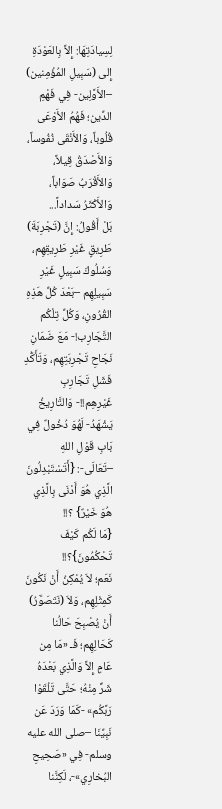لِسِيادَتِهَا: إِلاَّ بِالعَوْدَةِ إِلى (سَبِيلِ المُؤْمِنين) –الأَوَّلِين- فِي فَهْمِ الدِّين؛ فَهُمُ الأَوْعَى قُلُوباً، وَالأَنْقَى نُفُوساً، وَالأَصْدَقُ قِيلاً، وَالأَقْرَبُ صَوَاباً، وَالأَكْثَرُ سَداداً...
بَلْ أَقُولُ: إِنَّ (تَجْرِبَةَ) طَرِيقٍ غَيْرِ طَرِيقِهِم، وَسُلُوكَ سَبِيلٍ غَيْرِ سَبِيلِهِم –بَعْدَ كُلِّ هَذِهِ القُرُونِ، وَكُلِّ تِلْكُم التَّجَارِب!- مَعَ ضَمَانِ نَجَاحِ تَجْرِبَتِهِم، وَتَأَكُّدِ فَشَلِ تَجَارِبِ غَيْرِهِم!!- وَالتَّارِيخُ يَشْهَدُ- لَهُوَ دُخُولٌ فِي بَابِ قَوْلِ اللهِ –تَعَالَى-: {أَتَسْتَبْدِلُونَ الَّذِي هُوَ أَدْنَى بِالَّذِي هُوَ خَيْرٌ} ؟!!
{مَا لَكُم كَيْفَ تَحْكُمُونَ}؟!!
نَعَم؛ لاَ يُمْكِنُ أَنْ نَكُونَ كَمِثْلِهِم، وَلاَ (نَتَصَوَّرُ) أَنْ يُصْبِحَ حَالُنا كَحَالِهِم؛ فَـ «مَا مِن عَامٍ إِلاَّ وَالَّذِي بَعْدَهُ شَرٌّ مِنْهُ؛ حَتَّى تَلْقَوْا رَبَّكُم» -كَمَا وَرَدَ عَن نَبِيِّنَا –صلى الله عليه وسلم- فِي «صَحِيحِ البُخارِي»-، لَكِنَّنا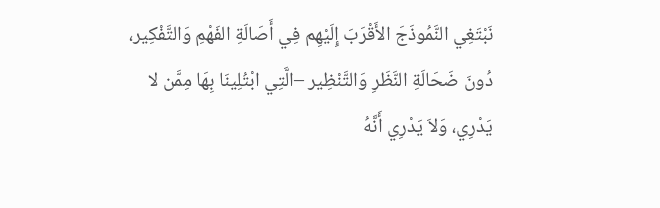نَبْتَغِي النَّمُوذَجَ الأَقْرَبَ إِلَيْهِم فِي أَصَالَةِ الفَهْمِ وَالتَّفْكِير، دُونَ ضَحَالَةِ النَّظَرِ وَالتَّنْظِير –الَّتِي ابْتُلِينَا بِهَا مِمَّن لا يَدْرِي، وَلاَ يَدْرِي أَنَّهُ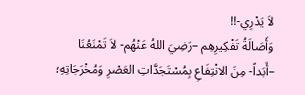لاَ يَدْرِي-!!
وَأَصَالَةُ تَفْكِيرِهِم –رَضِيَ اللهُ عَنْهُم- لاَ تَمْنَعُنَا –أَبَداً- مِنَ الانْتِفَاعِ بِمُسْتَجَدَّاتِ العَصْرِ وَمُخْرَجَاتِهِ؛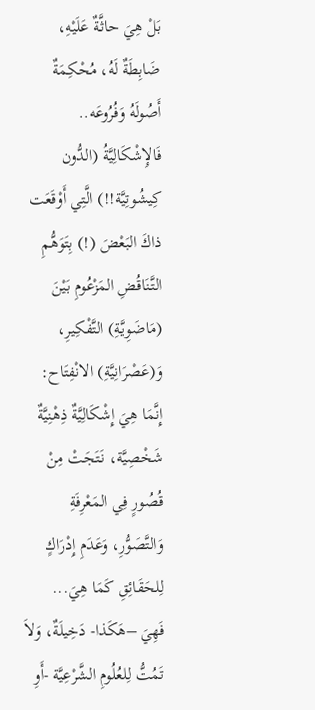بَلْ هِيَ حاثَّةٌ عَلَيْهِ، ضَابِطَةٌ لَهُ، مُحْكِمَةٌ أَصُولَهُ وَفُرُوعَه..
فَالإِشْكَالِيَّةُ (الدُّون كِيشُوتِيَّة!!) الَّتِي أَوْقَعَت ذاكَ البَعْضَ (!) بِتَوَهُّمِ التَّنَاقُضِ المَزْعُومِ بَيْنَ (مَاضَوِيَّةِ) التَّفْكِيرِ، وَ(عَصْرَانِيَّةِ) الانْفِتَاح: إِنَّمَا هِيَ إِشْكَالِيَّةٌ ذِهْنِيَّةٌ شَخْصِيَّة، نَتَجَتْ مِنْ قُصُورٍ فِي المَعْرِفَةِ وَالتَّصَوُّرِ، وَعَدَمِ إِدْرَاكٍ لِلحَقَائِقِ كَمَا هِيَ...
فَهِيَ –هَكَذا- دَخِيلَةٌ، وَلاَ تَمُتُّ لِلعُلُومِ الشَّرْعِيَّة -أَوِ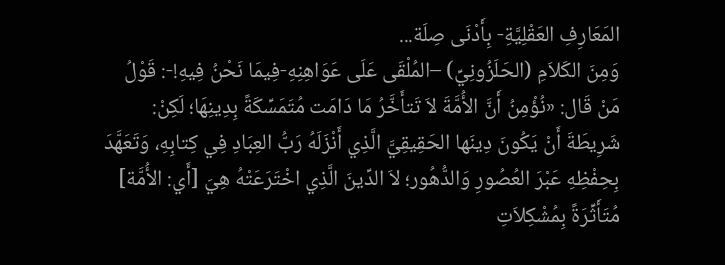المَعَارِفِ العَقْلِيَّةِ- بِأَدْنَى صِلَة...
وَمِنَ الكَلاَمِ (الحَلَزُونِيِّ) –المُلْقَى عَلَى عَوَاهِنِهِ-فِيمَا نَحْنُ فِيهِ!-: قَوْلُ مَنْ قَال: «نُؤْمِنُ أَنَّ الأُمَّةَ لاَ تَتأَخَّرُ مَا دَامَت مُتَمَسِّكَةً بِدِينِهَا؛ لَكِنْ: شَرِيطَةَ أَنْ يَكُونَ دِينَها الحَقِيقِيَّ الَّذِي أَنْزَلَهُ رَبُّ العِبَادِ فِي كِتابِهِ، وَتَعَهَّدَ بِحِفْظِهِ عَبْرَ العُصُورِ وَالدُّهُور؛ لاَ الدِّينَ الَّذِي اخْتَرَعَتْهُ هِيَ [أَي: الأُمَّة] مُتَأَثِّرَةً بِمُشْكِلاَتِ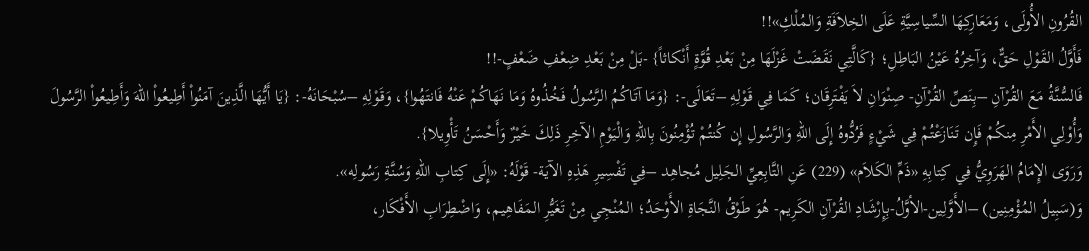القُرُونِ الأُولَى، وَمَعَارِكِهَا السِّياسِيَّةِ عَلَى الخِلاَفَةِ وَالمُلْكِ»!!
فَأَوَّلُ القَوْلِ حَقٌّ، وَآخِرُهُ عَيْنُ البَاطِلِ؛ {كَالَّتِي نَقَضَتْ غَزْلَهَا مِنْ بَعْدِ قُوَّةٍ أَنْكاثاً} -بَلْ مِنْ بَعْدِ ضِعْفِ ضَعْفٍ-!!
فَالسُّنَّةُ مَعَ القُرْآنِ –بِنَصِّ القُرْآنِ- صِنْوَانِ لاَ يَفْتَرِقَان؛ كَمَا فِي قَوْلِهِ –تَعَالَى-: {وَمَا آتَاكُمُ الرَّسُولُ فَخُذُوهُ وَمَا نَهَاكُمْ عَنْهُ فَانتَهُوا}، وَقَوْلِهِ –سُبْحَانَهُ-: {يَا أَيُّهَا الَّذِينَ آمَنُواْ أَطِيعُواْ اللّهَ وَأَطِيعُواْ الرَّسُولَ وَأُوْلِي الأَمْرِ مِنكُمْ فَإِن تَنَازَعْتُمْ فِي شَيْءٍ فَرُدُّوهُ إِلَى اللّهِ وَالرَّسُولِ إِن كُنتُمْ تُؤْمِنُونَ بِاللّهِ وَالْيَوْمِ الآخِرِ ذَلِكَ خَيْرٌ وَأَحْسَنُ تَأْوِيلا}.
وَرَوَى الإِمَامُ الهَرَوِيُّ فِي كِتابِهِ «ذَمِّ الكَلاَم» (229) عَنِ التَّابِعِيِّ الجَلِيل مُجاهِد –فِي تَفْسِيرِ هَذِهِ الآيَة- قَوْلَهُ: «إِلَى كِتابِ اللهِ وَسُنَّةِ رَسُولِه».
وَ(سَبِيلُ المُؤْمِنِين) –الأَوَّلِين-الأوَّلُ-بِإِرْشَادِ القُرْآنِ الكَرِيم- هُوَ طَوْقُ النَّجَاةِ الأَوْحَدُ؛ المُنْجِي مِنْ تَغَيُّرِ المَفَاهِيم، وَاضْطِرَابِ الأَفْكَار،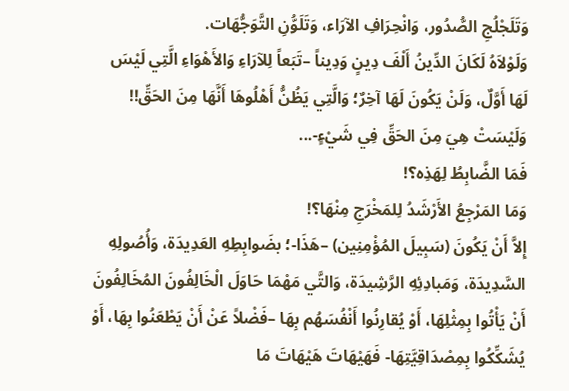وَتَلَجْلُجِ الصُّدُور، وَانْحِرَافِ الآرَاء، وَتَلَوُّنِ التَّوَجُّهَات.
وَلَوْلاَهُ لَكَانَ الدِّينُ أَلْفَ دِينٍ وَدِيناً –تَبَعاً لِلآرَاءِ وَالأَهْوَاءِ الَّتِي لَيْسَ لَهَا أَوَّلٌ، وَلَنْ يَكُونَ لَهَا آخِرٌ؛ وَالَّتِي يَظُنُّ أَهْلُوهَا أَنَّهَا مِنَ الحَقِّ!! وَلَيْسَتْ هِيَ مِنَ الحَقِّ فِي شَيْءٍ-...
فَمَا الضَّابِطُ لِهَذِه؟!
وَمَا المَرْجِعُ الأَرْشَدُ لِلمَخْرَجِ مِنْهَا؟!
إِلاَّ أَنْ يَكُونَ (سَبِيلَ المُؤْمِنِين) –هَذَا-؛ بضَوابِطِهِ العَدِيدَة، وَأُصُولِهِ السَّدِيدَة، وَمَبادِئِهِ الرَّشِيدَة، وَالتَّي مَهْمَا حَاوَلَ الْخَالِفُونَ المُخَالِفُونَ أَنْ يَأْتُوا بِمِثْلِهَا، أَوْ يُقارِنُوا أَنْفُسَهُم بِهَا –فَضْلاً عَنْ أَنْ يَطْعَنُوا بِهَا، أَوْ يُشَكِّكُوا بِمِصْدَاقِيَّتِهَا- فَهَيْهَاتَ هَيْهَاتَ مَا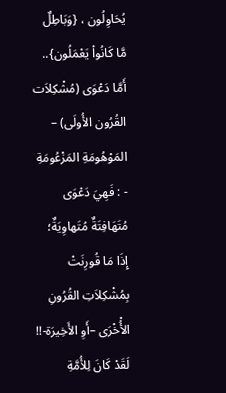يُحَاوِلُون ، {وَبَاطِلٌ مَّا كَانُواْ يَعْمَلُون}..
أَمَّا دَعْوَى (مُشْكِلاَت القُرُون الأُولَى) – المَوْهُومَةِ المَزْعُومَةِ - : فَهِيَ دَعْوَى مُتَهَافِتَةٌ مُتَهاوِيَةٌ؛ إِذَا مَا قُورِنَتْ بِمُشْكِلاَتِ القُرُونِ الأُْخْرَى –أَوِ الأَخِيرَة-!!
لَقَدْ كَانَ لِلأُمَّةِ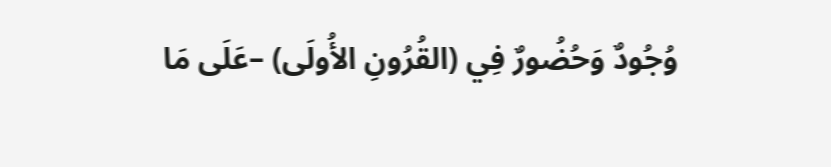وُجُودٌ وَحُضُورٌ فِي (القُرُونِ الأُولَى) –عَلَى مَا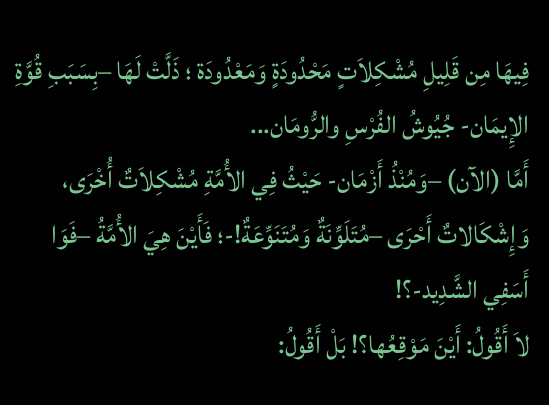فِيهَا مِن قَلِيلِ مُشْكِلاَتٍ مَحْدُودَةٍ وَمَعْدُودَة ؛ ذَلَّتْ لَهَا –بِسَبَبِ قُوَّةِ الإِيمَان- جُيُوشُ الفُرْسِ والرُّومَان...
أَمَّا (الآن) –وَمُنْذُ أَزْمَان- حَيْثُ فِي الأُمَّةِ مُشْكِلاَتٌ أُخْرَى، وَإِشْكَالاتٌ أَحْرَى –مُتَلَوِّنَةٌ وَمُتَنَوِّعَةٌ!-؛ فَأَيْنَ هِيَ الأُمَّةُ –فَوَا أَسَفِي الشَّدِيد-؟!
لاَ أَقُولُ: أَيْنَ مَوْقِعُها؟! بَلْ أَقُولُ: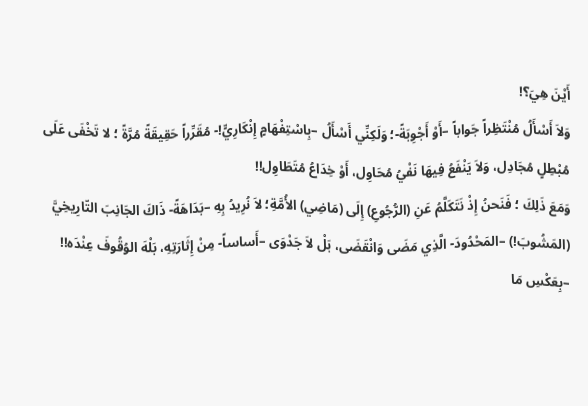أَيْنَ هِيَ؟!
وَلاَ أَسْأَلُ مُنْتَظِراً جَواباً –أَوْ أَجْوِبَةً-؛ وَلَكِنِّي أَسْأَلُ –بِاسْتِفْهَامٍ إِنْكَارِيٍّ!- مُقَرِّراً حَقِيقَةً مُرَّةً ؛ لا تَخْفَى عَلَى مُبْطِلٍ مُجَادِل، وَلاَ يَنْفَعُ فِيهَا نَفْيُ مُحَاوِل، أَوْ خِدَاعُ مُتَطَاوِل!!
وَمَعَ ذَلِكَ ؛ فَنَحنُ إِذْ نَتَكَلَّمُ عَنِ (الرُّجُوعِ) إِلَى (مَاضِي) الأُمَّةِ؛ لاَ نُرِيدُ بِهِ –بَدَاهَةً- ذَاكَ الجَانِبَ التّارِيخِيَّ (المَشُوبَ!) –المَحْدُودَ- الَّذِي مَضَى وَانْقَضَى، بَلْ لاَ جَدْوَى –أَساساً- مِنْ إِثَارَتِهِ، بَلْهَ الوُقُوفَ عِنْدَه!! –بِعَكْسِ مَا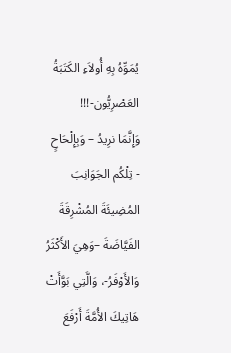يُمَوِّهُ بِهِ أُولاَءِ الكَتَبَةُ العَصْرِيُّون-!!!
وَإِنَّمَا نرِيدُ – وَبِإِلْحَاحٍ - تِلْكُم الجَوَانِبَ المُضِيئَةَ المُشْرِقَةَ الفَيَّاضَةَ –وَهِيَ الأَكْثَرُ وَالأَوْفَرُ-، وَالَّتِي بَوَّأَتْ هَاتِيكَ الأُمَّةَ أَرْفَعَ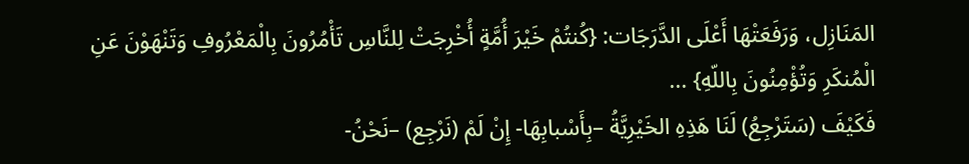المَنَازِل، وَرَفَعَتْهَا أَعْلَى الدَّرَجَات: {كُنتُمْ خَيْرَ أُمَّةٍ أُخْرِجَتْ لِلنَّاسِ تَأْمُرُونَ بِالْمَعْرُوفِ وَتَنْهَوْنَ عَنِ الْمُنكَرِ وَتُؤْمِنُونَ بِاللّهِ} ...
فَكَيْفَ (سَتَرْجِعُ) لَنَا هَذِهِ الخَيْرِيَّةُ –بِأَسْبابِهَا- إِنْ لَمْ (نَرْجِع) –نَحْنُ-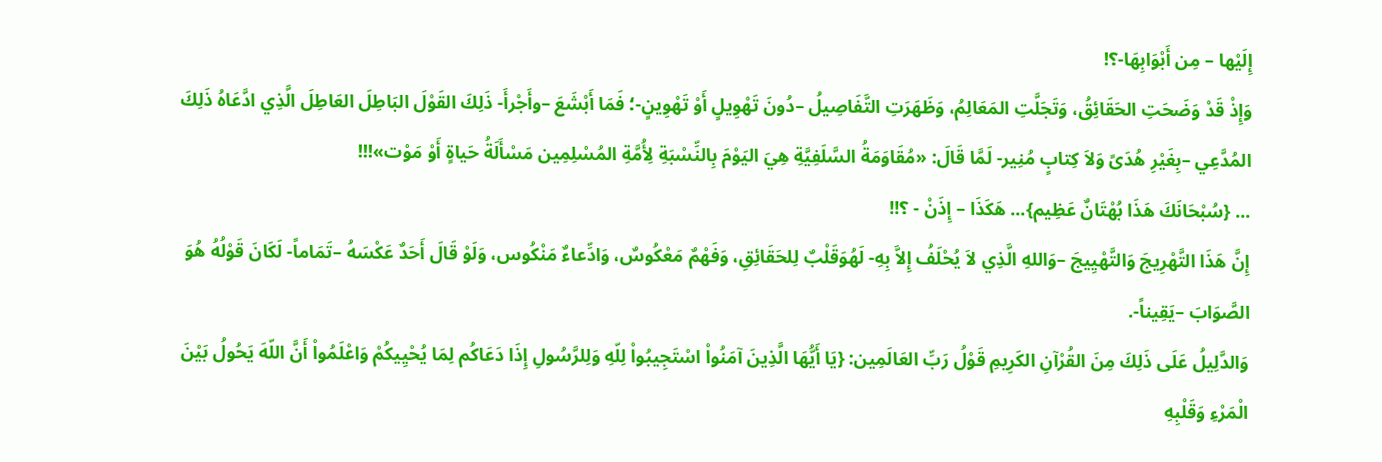إِلَيْها – مِن أَبْوَابِهَا-؟!
وَإِذْ قَدْ وَضَحَتِ الحَقَائِقُ، وَتَجَلَّتِ المَعَالِمُ، وَظَهَرَتِ التَّفَاصِيلُ –دُونَ تَهْوِيلٍ أَوْ تَهْوِينٍ-؛ فَمَا أَبْشَعَ –وأَجْرأَ- ذَلِكَ القَوْلَ البَاطِلَ العَاطِلَ الَّذِي ادَّعَاهُ ذَلِكَ المُدَّعِي –بِغَيْرِ هُدَىً وَلاَ كِتابٍ مُنِير- لَمَّا قَالَ: «مُقَاوَمَةُ السَّلَفِيَّةِ هِيَ اليَوْمَ بِالنِّسْبَةِ لِأُمَّةِ المُسْلِمِين مَسْأَلَةُ حَياةٍ أَوْ مَوْت»!!!
... {سُبْحَانَكَ هَذَا بُهْتَانٌ عَظِيم}... هَكَذَا – إِذَنْ - ؟!!
إِنَّ هَذَا التَّهْرِيجَ وَالتَّهْيِيجَ –وَاللهِ الَّذِي لاَ يُحْلَفُ إِلاَّ بِهِ- لَهُوَقَلْبٌ لِلحَقَائِقِ، وَفَهْمٌ مَعْكُوسٌ، وَادِّعاءٌ مَنْكُوس، وَلَوْ قَالَ أَحَدٌ عَكْسَهُ –تَمَاماً- لَكَانَ قَوْلُهُ هُوَ الصَّوَابَ –يَقِيناً-.
وَالدَّلِيلُ عَلَى ذَلِكَ مِنَ القُرْآنِ الكَرِيمِ قَوْلُ رَبِّ العَالَمِين: {يَا أَيُّهَا الَّذِينَ آمَنُواْ اسْتَجِيبُواْ لِلّهِ وَلِلرَّسُولِ إِذَا دَعَاكُم لِمَا يُحْيِيكُمْ وَاعْلَمُواْ أَنَّ اللّهَ يَحُولُ بَيْنَ الْمَرْءِ وَقَلْبِهِ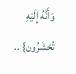وَأَنَّهُ إِلَيْهِ تُحْشَرُون} ..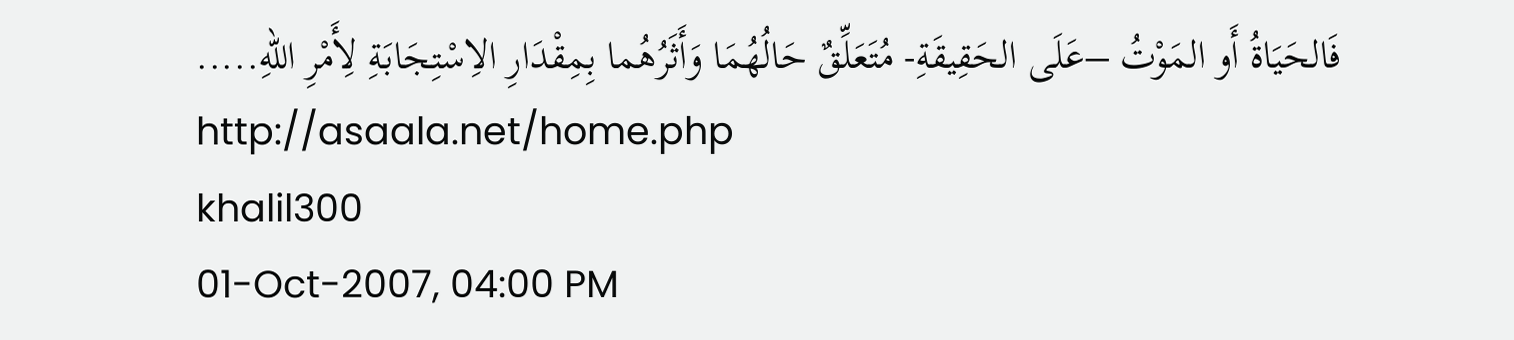فَالحَيَاةُ أَو المَوْتُ –عَلَى الحَقِيقَةِ- مُتَعَلِّقٌ حَالُهُمَا وَأَثَرُهُما بِمِقْدَارِ الاِسْتِجَابَةِ لِأَمْرِ اللهِ.....
http://asaala.net/home.php
khalil300
01-Oct-2007, 04:00 PM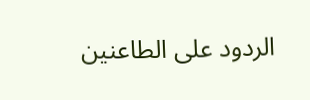الردود على الطاعنين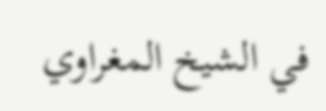في الشيخ المغراوي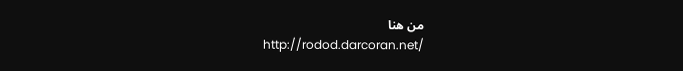من هنا
http://rodod.darcoran.net/